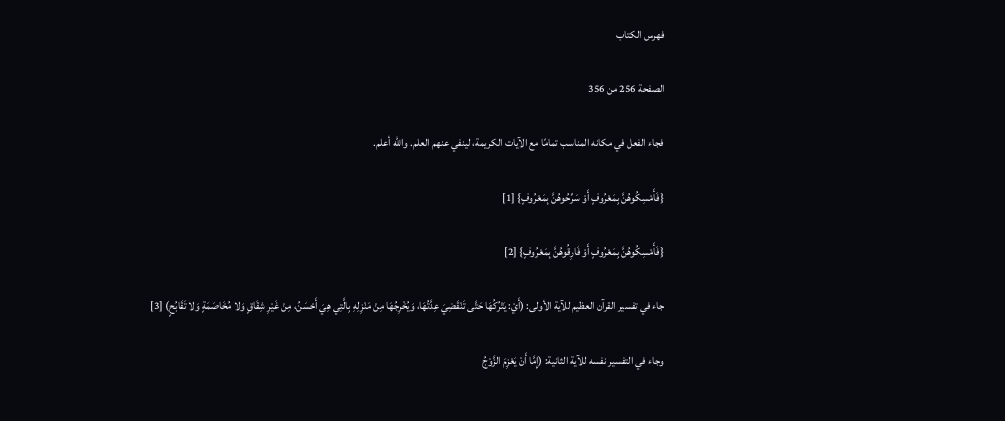فهرس الكتاب

الصفحة 256 من 356

فجاء الفعل في مكانه المناسب تمامًا مع الآيات الكريمة، لينفي عنهم العلم. والله أعلم.

{فَأَمْسِكُوهُنَّ بِمَعْرُوفٍ أَوْ سَرِّحُوهُنَّ بِمَعْرُوفٍ} [1]

{فَأَمْسِكُوهُنَّ بِمَعْرُوفٍ أَوْ فَارِقُوهُنَّ بِمَعْرُوفٍ} [2]

جاء في تفسير القرآن العظيم للآية الأولى: (أَيْ: يَتْرُكُهَا حَتَّى تَنْقَضِيَ عِدَّتُهَا، وَيُخْرِجُهَا مِنْ مَنْزِلِهِ بِالَّتِي هِيَ أَحْسَنُ، مِنْ غَيْرِ شِقَاقٍ وَلا مُخَاصَمَةٍ وَلا تَقَابُحٍ) [3]

وجاء في التفسير نفسه للآية الثانية: (إِمَّا أَنْ يَعْزِمَ الزَّوْجُ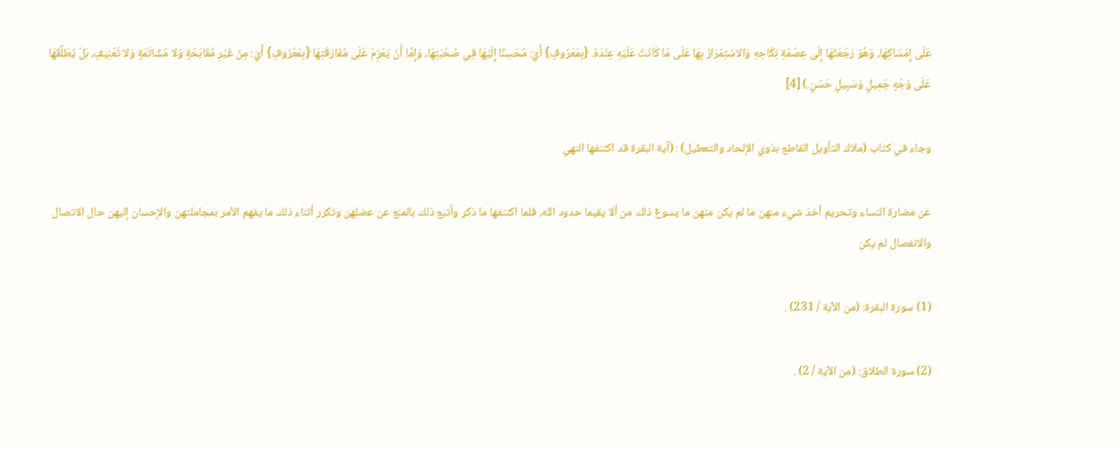عَلَى إِمْسَاكِهَا، وَهُوَ رَجْعَتُهَا إِلَى عِصْمَةِ نِكَاحِهِ وَالاسْتِمْرَارُ بِهَا عَلَى مَا كَانَتْ عَلَيْهِ عِنْدَهُ. {بِمَعْرُوفٍ} أَيْ: مُحْسِنًا إِلَيْهَا فِي صُحْبَتِهَا، وَإِمَّا أَنْ يَعْزِمَ عَلَى مُفَارَقَتِهَا {بِمَعْرُوفٍ} أَيْ: مِنْ غَيْرِ مُقَابَحَةٍ وَلا مُشَاتَمَةٍ وَلا تَعْنِيفٍ، بَلْ يُطَلِّقُهَا عَلَى وَجْهٍ جَمِيلٍ وَسَبِيلٍ حَسَنٍ.) [4]

وجاء في كتاب (ملاك التأويل القاطع بذوي الإلحاد والتعطيل) : (آية البقرة قد اكتنفها النهي

عن مضارة النساء وتحريم أخذ شيء منهن ما لم يكن منهن ما يسوغ ذلك من ألا يقيما حدود الله، فلما اكتنفها ما ذكر وأتبع ذلك بالمنع عن عضلهن وتكرر أثناء ذلك ما يفهم الأمر بمجاملتهن والإحسان إليهن حال الاتصال والانفصال لم يكن

(1) سورة البقرة: (من الآية / 231) .

(2) سورة الطلاق: (من الآية / 2) .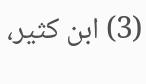(3) ابن كثير،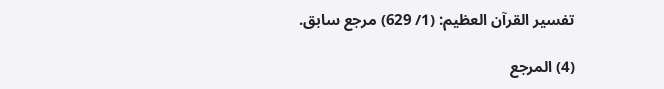تفسير القرآن العظيم: (1/ 629) مرجع سابق.

(4) المرجع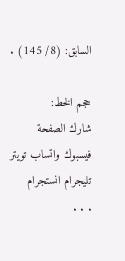السابق: (8/ 145) .

حجم الخط:
شارك الصفحة
فيسبوك واتساب تويتر تليجرام انستجرام
. . .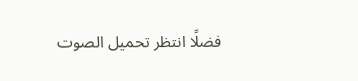فضلًا انتظر تحميل الصوت